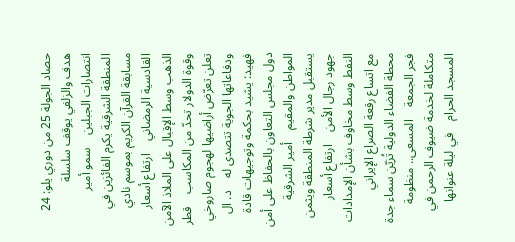حصاد الجولة 25 من دوري يلو: 24 هدف والزلفي يوقف سلسلة انتصارات الجبلين    سمو أمير المنطقة الشرقية يكرم الفائزين في مسابقة القرآن الكريم بموسم نادي القادسية الرمضاني    ارتفاع أسعار الذهب وسط الإقبال على الملاذ الآمن وقوة الدولار تحدّ من المكاسب    قطر تعلن تعرّض أراضيها لهجوم صاروخي ودفاعاتها الجوية تتصدى له    د. ال فهيد: يشيد بحكمة وتوجيهات قادة دول مجلس التعاون بالحفاظ على أمن المواطن والمقيم    أمير الشرقية يستقبل مدير شرطة المنطقة ويثمن جهود رجال الأمن    ارتفاع أسعار النفط وسط مخاوف بشأن الإمدادات مع اتساع رقعة الصراع الإيراني    محطة الفضاء الدولية تُزيّن سماء جدة فجر الجمعة    المسعى.. منظومة متكاملة لخدمة ضيوف الرحمن في المسجد الحرام    في ليلة عنوانها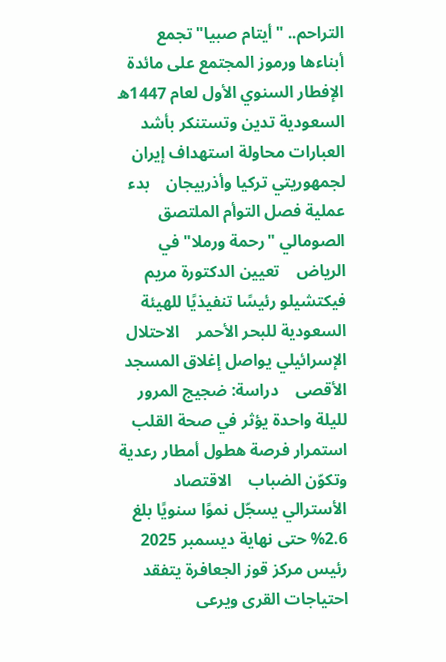التراحم.. "أيتام صبيا" تجمع أبناءها ورموز المجتمع على مائدة الإفطار السنوي الأول لعام 1447ه    السعودية تدين وتستنكر بأشد العبارات محاولة استهداف إيران لجمهوريتي تركيا وأذربيجان    بدء عملية فصل التوأم الملتصق الصومالي "رحمة ورملا" في الرياض    تعيين الدكتورة مريم فيكتشيلو رئيسًا تنفيذيًا للهيئة السعودية للبحر الأحمر    الاحتلال الإسرائيلي يواصل إغلاق المسجد الأقصى    دراسة: ضجيج المرور لليلة واحدة يؤثر في صحة القلب    استمرار فرصة هطول أمطار رعدية وتكوّن الضباب    الاقتصاد الأسترالي يسجّل نموًا سنويًا بلغ 2.6% حتى نهاية ديسمبر 2025    رئيس مركز قوز الجعافرة يتفقد احتياجات القرى ويرعى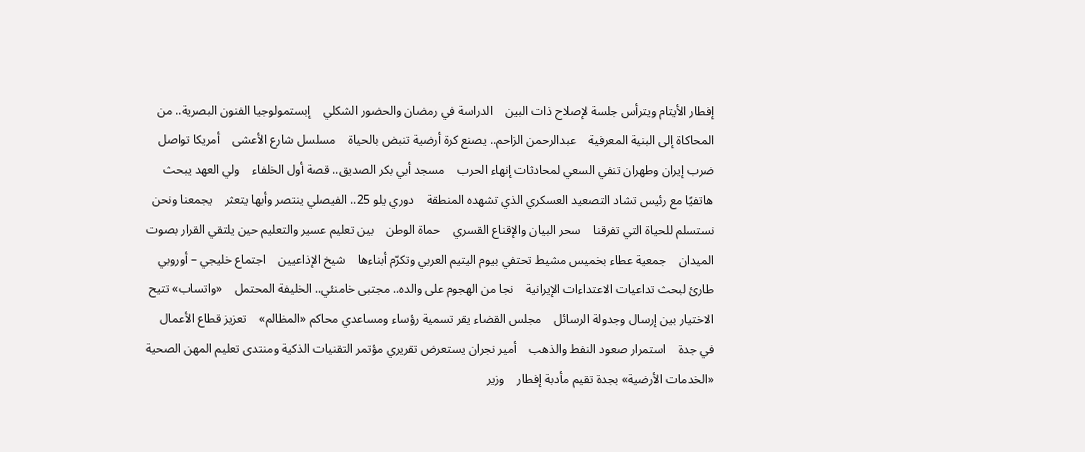إفطار الأيتام ويترأس جلسة لإصلاح ذات البين    الدراسة في رمضان والحضور الشكلي    إبستمولوجيا الفنون البصرية.. من المحاكاة إلى البنية المعرفية    عبدالرحمن الزاحم.. يصنع كرة أرضية تنبض بالحياة    مسلسل شارع الأعشى    أمريكا تواصل ضرب إيران وطهران تنفي السعي لمحادثات إنهاء الحرب    مسجد أبي بكر الصديق.. قصة أول الخلفاء    ولي العهد يبحث هاتفيًا مع رئيس تشاد التصعيد العسكري الذي تشهده المنطقة    دوري يلو 25.. الفيصلي ينتصر وأبها يتعثر    يجمعنا ونحن نستسلم للحياة التي تفرقنا    سحر البيان والإقناع القسري    حماة الوطن    بين تعليم عسير والتعليم حين يلتقي القرار بصوت الميدان    جمعية عطاء بخميس مشيط تحتفي بيوم اليتيم العربي وتكرّم أبناءها    شيخ الإذاعيين    اجتماع خليجي – أوروبي طارئ لبحث تداعيات الاعتداءات الإيرانية    نجا من الهجوم على والده.. مجتبى خامنئي.. الخليفة المحتمل    «واتساب» تتيح الاختيار بين إرسال وجدولة الرسائل    مجلس القضاء يقر تسمية رؤساء ومساعدي محاكم «المظالم»    تعزيز قطاع الأعمال في جدة    استمرار صعود النفط والذهب    أمير نجران يستعرض تقريري مؤتمر التقنيات الذكية ومنتدى تعليم المهن الصحية    «الخدمات الأرضية» بجدة تقيم مأدبة إفطار    وزير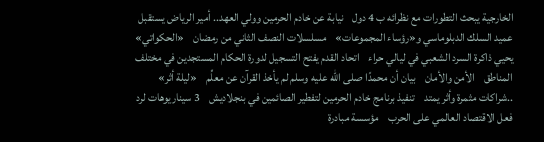الخارجية يبحث التطورات مع نظرائه ب 4 دول    نيابة عن خادم الحرمين وولي العهد.. أمير الرياض يستقبل عميد السلك الدبلوماسي و«رؤساء المجموعات»    مسلسلات النصف الثاني من رمضان    «الحكواتي» يحيي ذاكرة السرد الشعبي في ليالي حراء    اتحاد القدم يفتح التسجيل لدورة الحكام المستجدين في مختلف المناطق    الأمن والأمان    بيان أن محمدًا صلى الله عليه وسلم لم يأخذ القرآن عن معلِّم    «ليلة أثر» ..شراكات مثمرة وأثر يمتد    تنفيذ برنامج خادم الحرمين لتفطير الصائمين في بنجلاديش    3 سيناريوهات لرد فعل الاقتصاد العالمي على الحرب    مؤسسة مبادرة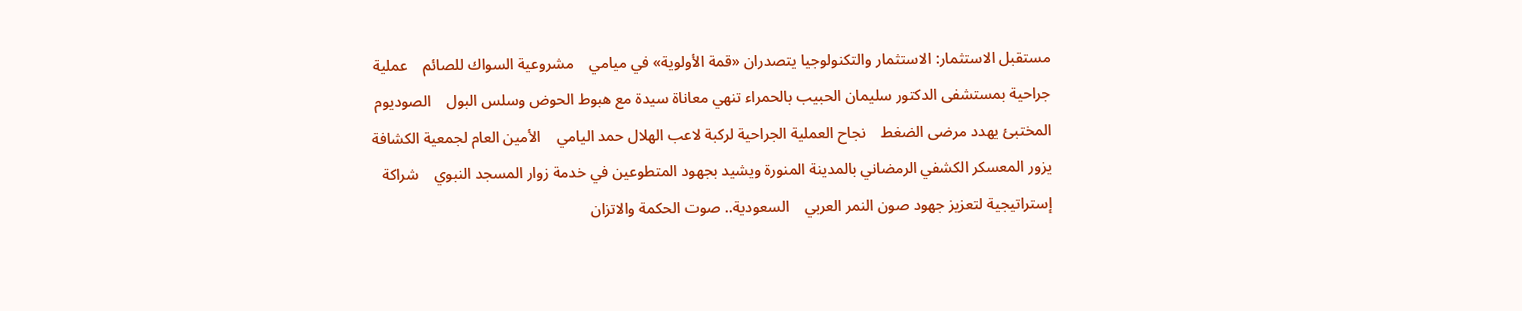مستقبل الاستثمار: الاستثمار والتكنولوجيا يتصدران «قمة الأولوية» في ميامي    مشروعية السواك للصائم    عملية جراحية بمستشفى الدكتور سليمان الحبيب بالحمراء تنهي معاناة سيدة مع هبوط الحوض وسلس البول    الصوديوم المختبئ يهدد مرضى الضغط    نجاح العملية الجراحية لركبة لاعب الهلال حمد اليامي    الأمين العام لجمعية الكشافة يزور المعسكر الكشفي الرمضاني بالمدينة المنورة ويشيد بجهود المتطوعين في خدمة زوار المسجد النبوي    شراكة إستراتيجية لتعزيز جهود صون النمر العربي    السعودية.. صوت الحكمة والاتزان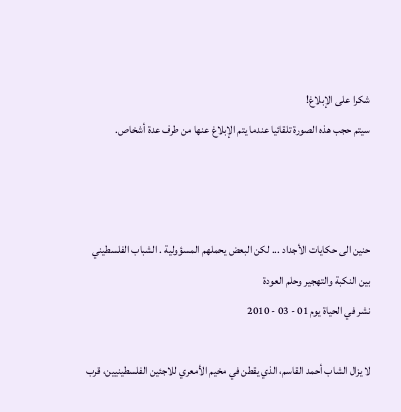شكرا على الإبلاغ!
سيتم حجب هذه الصورة تلقائيا عندما يتم الإبلاغ عنها من طرف عدة أشخاص.



حنين الى حكايات الأجداد ... لكن البعض يحملهم المسؤولية . الشباب الفلسطيني بين النكبة والتهجير وحلم العودة
نشر في الحياة يوم 01 - 03 - 2010

لا يزال الشاب أحمد القاسم، الذي يقطن في مخيم الأمعري للاجئين الفلسطينيين، قرب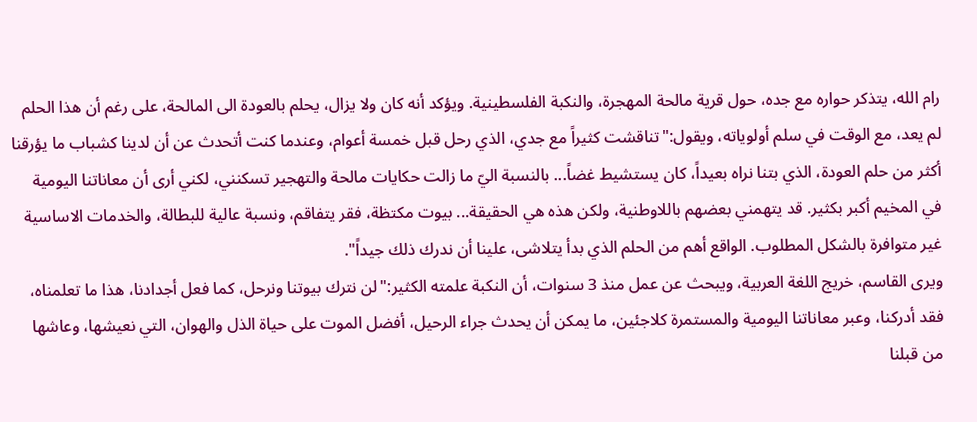رام الله، يتذكر حواره مع جده، حول قرية مالحة المهجرة، والنكبة الفلسطينية. ويؤكد أنه كان ولا يزال، يحلم بالعودة الى المالحة، على رغم أن هذا الحلم لم يعد، مع الوقت في سلم أولوياته، ويقول:"تناقشت كثيراً مع جدي، الذي رحل قبل خمسة أعوام، وعندما كنت أتحدث عن أن لدينا كشباب ما يؤرقنا أكثر من حلم العودة، الذي بتنا نراه بعيداً، كان يستشيط غضاً... بالنسبة اليّ ما زالت حكايات مالحة والتهجير تسكنني، لكني أرى أن معاناتنا اليومية في المخيم أكبر بكثير. قد يتهمني بعضهم باللاوطنية، ولكن هذه هي الحقيقة... بيوت مكتظة، فقر يتفاقم، ونسبة عالية للبطالة، والخدمات الاساسية غير متوافرة بالشكل المطلوب. الواقع أهم من الحلم الذي بدأ يتلاشى، علينا أن ندرك ذلك جيداً".
ويرى القاسم، خريج اللغة العربية، ويبحث عن عمل منذ 3 سنوات، أن النكبة علمته الكثير:"لن نترك بيوتنا ونرحل، كما فعل أجدادنا، هذا ما تعلمناه، فقد أدركنا، وعبر معاناتنا اليومية والمستمرة كلاجئين، ما يمكن أن يحدث جراء الرحيل، أفضل الموت على حياة الذل والهوان، التي نعيشها، وعاشها من قبلنا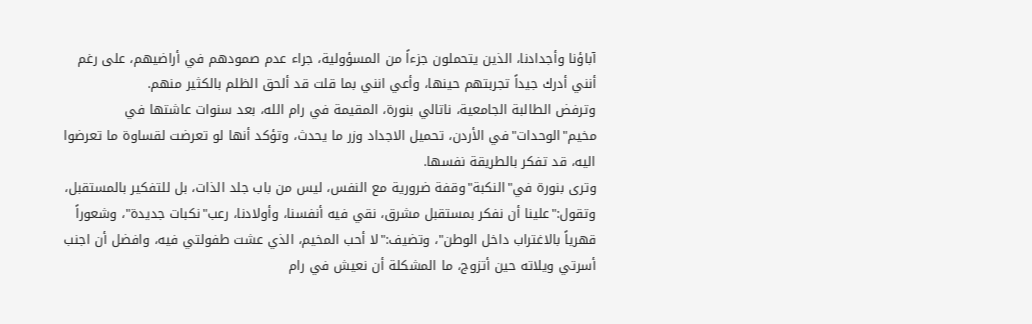آباؤنا وأجدادنا، الذين يتحملون جزءاً من المسؤولية، جراء عدم صمودهم في أراضيهم، على رغم أنني أدرك جيداً تجربتهم حينها، وأعي انني بما قلت قد ألحق الظلم بالكثير منهم.
وترفض الطالبة الجامعية، ناتالي بنورة، المقيمة في رام الله، بعد سنوات عاشتها في مخيم"الوحدات"في الأردن، تحميل الاجداد وزر ما يحدث، وتؤكد أنها لو تعرضت لقساوة ما تعرضوا اليه، قد تفكر بالطريقة نفسها.
وترى بنورة في"النكبة"وقفة ضرورية مع النفس، ليس من باب جلد الذات، بل للتفكير بالمستقبل، وتقول:"علينا أن نفكر بمستقبل مشرق، نقي فيه أنفسنا، وأولادنا، رعب"نكبات جديدة"، وشعوراً قهرياً بالاغتراب داخل الوطن"، وتضيف:"لا أحب المخيم، الذي عشت طفولتي فيه، وافضل أن اجنب أسرتي ويلاته حين أتزوج، ما المشكلة أن نعيش في رام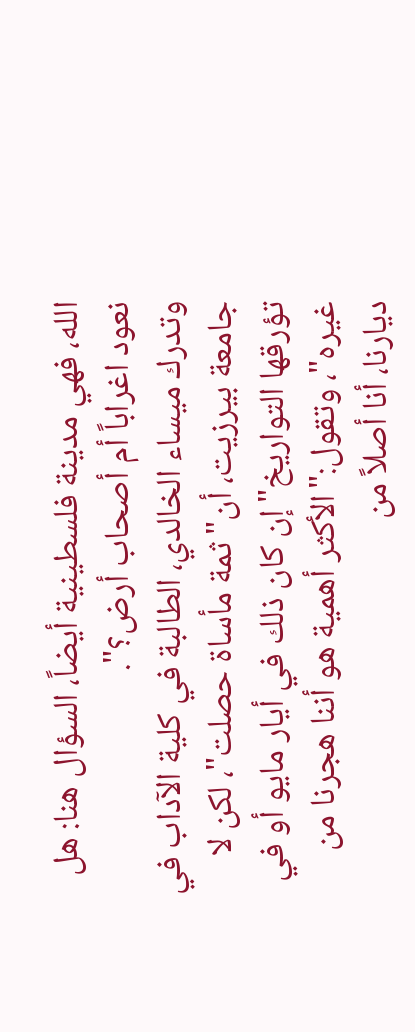الله، فهي مدينة فلسطينية أيضاً، السؤال هنا: هل نعود اغراباً أم أصحاب أرض؟".
وتدرك ميساء الخالدي، الطالبة في كلية الآداب في جامعة بيرزيت، أن"ثمة مأساة حصلت"، لكن لا تؤرقها التواريخ"إن كان ذلك في أيار مايو أو في غيره"، وتقول:"الأكثر أهمية هو أننا هجرنا من ديارنا، أنا أصلاً من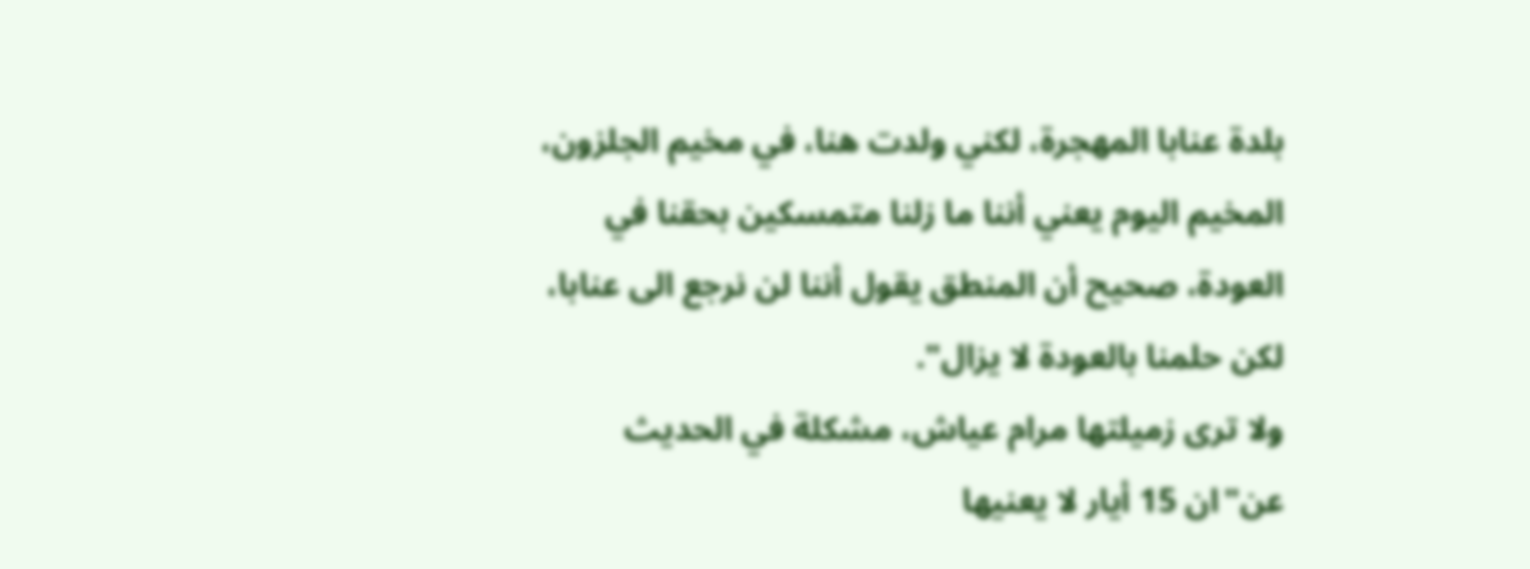بلدة عنابا المهجرة، لكني ولدت هنا، في مخيم الجلزون، المخيم اليوم يعني أننا ما زلنا متمسكين بحقنا في العودة، صحيح أن المنطق يقول أننا لن نرجع الى عنابا، لكن حلمنا بالعودة لا يزال".
ولا ترى زميلتها مرام عياش، مشكلة في الحديث عن"ان 15 أيار لا يعنيها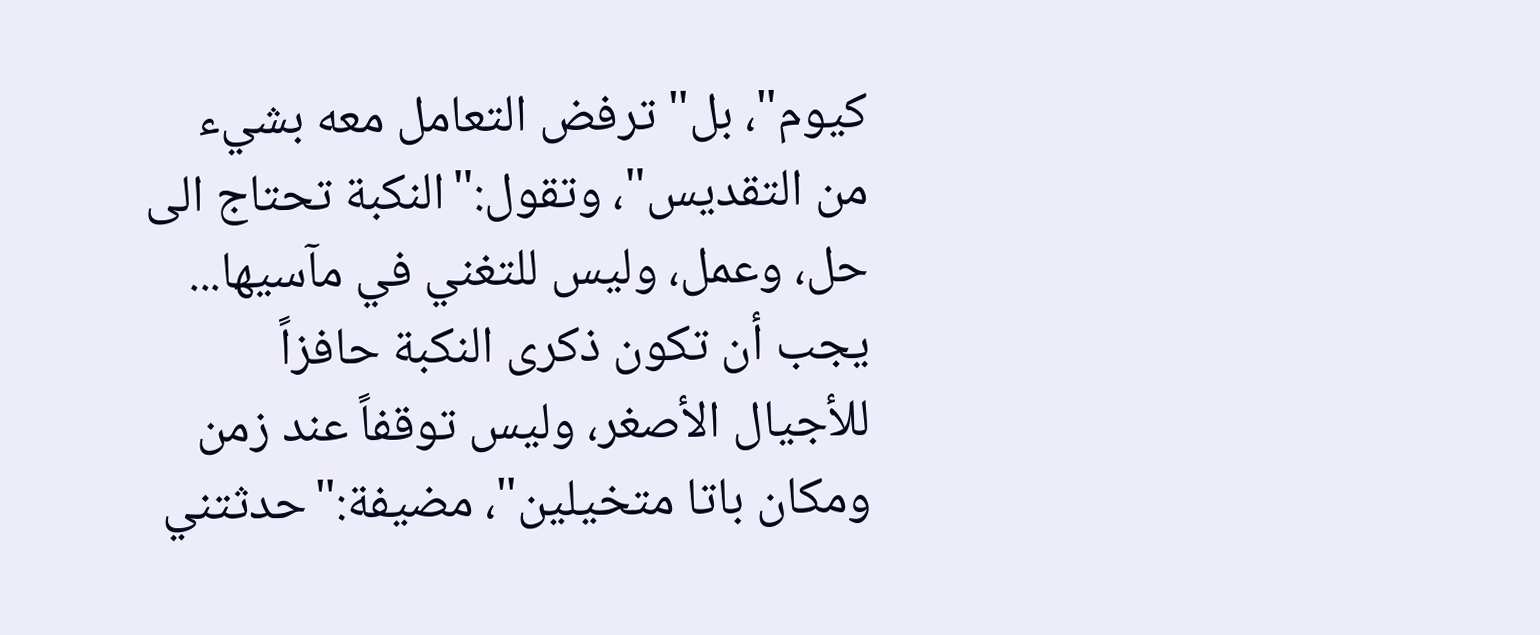كيوم"، بل"ترفض التعامل معه بشيء من التقديس"، وتقول:"النكبة تحتاج الى حل، وعمل، وليس للتغني في مآسيها... يجب أن تكون ذكرى النكبة حافزاً للأجيال الأصغر، وليس توقفاً عند زمن ومكان باتا متخيلين"، مضيفة:"حدثتني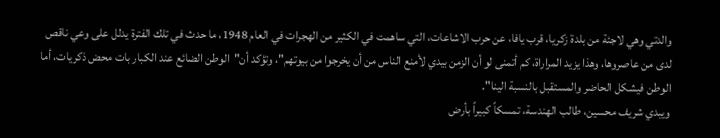والدتي وهي لاجئة من بلدة زكريا، قرب يافا، عن حرب الاشاعات، التي ساهمت في الكثير من الهجرات في العام 1948، ما حدث في تلك الفترة يدلل على وعي ناقص لدى من عاصروها، وهذا يزيد المراراة، كم أتمنى لو أن الزمن بيدي لأمنع الناس من أن يخرجوا من بيوتهم"، وتؤكد أن"الوطن الضائع عند الكبار بات محض ذكريات، أما الوطن فيشكل الحاضر والمستقبل بالنسبة الينا".
ويبدي شريف محسين، طالب الهندسة، تمسكاً كبيراً بأرض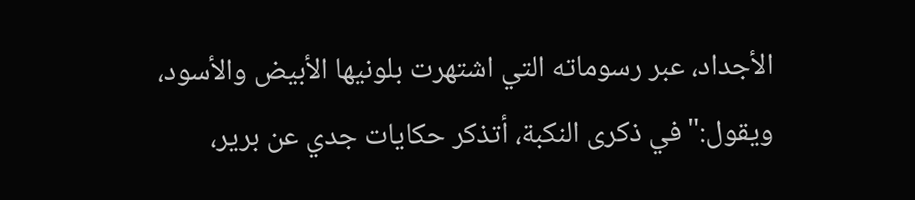الأجداد، عبر رسوماته التي اشتهرت بلونيها الأبيض والأسود، ويقول:"في ذكرى النكبة، أتذكر حكايات جدي عن برير،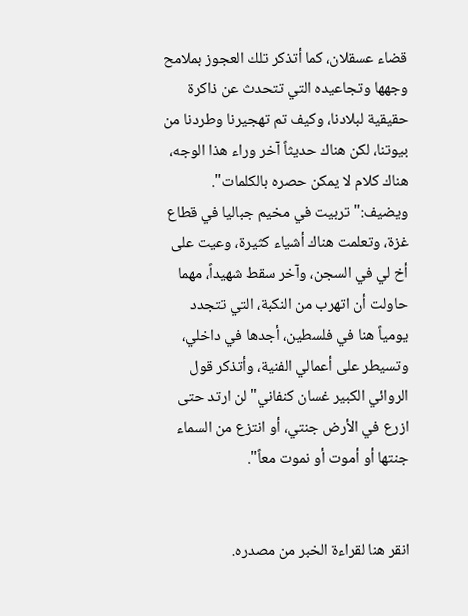قضاء عسقلان، كما أتذكر تلك العجوز بملامح وجهها وتجاعيده التي تتحدث عن ذاكرة حقيقية لبلادنا، وكيف تم تهجيرنا وطردنا من بيوتنا، لكن هناك حديثاً آخر وراء هذا الوجه، هناك كلام لا يمكن حصره بالكلمات".
ويضيف:"تربيت في مخيم جباليا في قطاع غزة، وتعلمت هناك أشياء كثيرة، وعيت على أخ لي في السجن، وآخر سقط شهيداً، مهما حاولت أن اتهرب من النكبة، التي تتجدد يومياً هنا في فلسطين، أجدها في داخلي، وتسيطر على أعمالي الفنية، وأتذكر قول الروائي الكبير غسان كنفاني"لن ارتد حتى ازرع في الأرض جنتي، أو انتزع من السماء جنتها أو أموت أو نموت معاً".


انقر هنا لقراءة الخبر من مصدره.